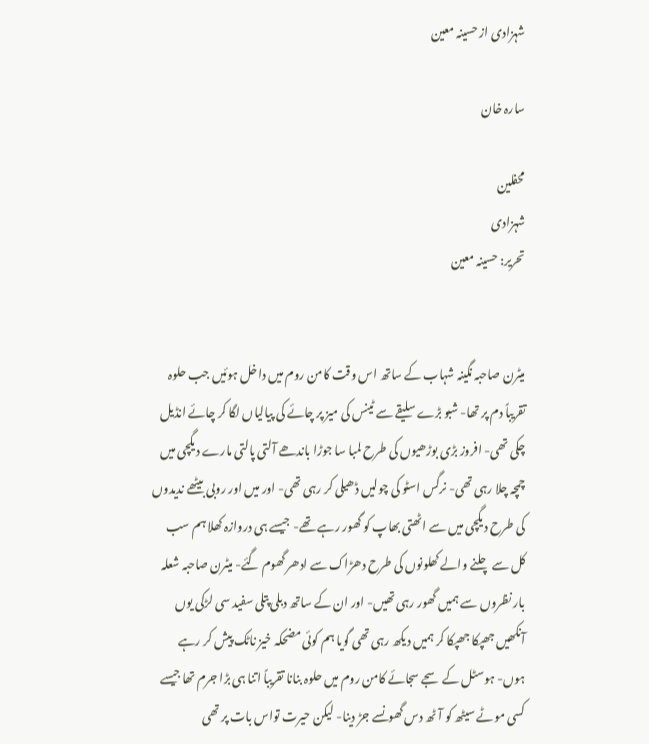شہزادی از حسینہ معین

سارہ خان

محفلین
شہزادی
تحریر: حسینہ معین


میٹرن صاحبہ نگینہ شہاب کے ساتھ اس وقت کامن روم میں داخل ہوئیں جب حلوہ تقریباً دم پر تھا- شبو بڑے سلیقے سے ٹینس کی میز پر چائے کی پیالیاں لگا کر چائے انڈیل چکی تھی- افروز بڑی بوڑھیوں کی طرح لمبا سا جوڑا باندھے آلتی پالتی مارے دیگچی میں چمچہ چلا رہی تھی- نرگس اسٹو کی چولیں ڈھیلی کر رہی تھی- اور میں اور روبی بیٹھے ندیدوں کی طرح دیگچی میں سے اٹھتی بھاپ کو گھور رہے تھے- جیسے ہی دروازہ کھلا ہم سب کل سے چلنے والے کھلونوں کی طرح دھڑاک سے ادھر گھوم گئے- میٹرن صاحبہ شعلہ بار نظروں سے ہمیں گھور رہی تھیں- اور ان کے ساتھ دبلی پتلی سفید سی لڑکی یوں آنکھیں جھپکا جھپکا کر ہمیں دیکھ رہی تھی گویا ہم کوئی مضحکہ خیز ناٹک پیش کر رہے ہوں- ہوسٹل کے سجے سجائے کامن روم میں حلوہ بنانا تقریباً اتنا ہی بڑا جرم تھا جیسے کسی موٹے سیٹھ کو آٹھ دس گھونسے جڑ دینا- لیکن حیرت تواس بات پر تھی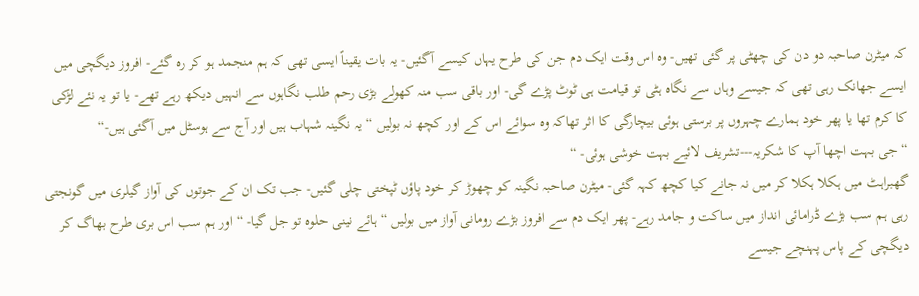کہ میٹرن صاحبہ دو دن کی چھٹی پر گئی تھیں- وہ اس وقت ایک دم جن کی طرح یہاں کیسے آگئیں- یہ بات یقیناً ایسی تھی کہ ہم منجمد ہو کر رہ گئے- افروز دیگچی میں ایسے جھانک رہی تھی کہ جیسے وہاں سے نگاہ ہٹی تو قیامت ہی ٹوٹ پڑے گی- اور باقی سب منہ کھولے بڑی رحم طلب نگاہوں سے انہیں دیکھ رہے تھے- یا تو یہ نئے لڑکی کا کرم تھا یا پھر خود ہمارے چہروں پر برستی ہوئی بیچارگی کا اثر تھاکہ وہ سوائے اس کے اور کچھ نہ بولیں “ یہ نگینہ شہاب ہیں اور آج سے ہوسٹل میں آگئی ہیں-“
“ جی بہت اچھا آپ کا شکریہ---تشریف لائیے بہت خوشی ہوئی- “
گھبراہٹ میں ہکلا ہکلا کر میں نہ جانے کیا کچھ کہہ گئی- میٹرن صاحبہ نگینہ کو چھوڑ کر خود پاؤں ٹپختی چلی گئیں- جب تک ان کے جوتوں کی آواز گیلری میں گونجتی رہی ہم سب بڑے ڈرامائی انداز میں ساکت و جامد رہے- پھر ایک دم سے افروز بڑے رومانی آواز میں بولیں “ ہائے نینی حلوہ تو جل گیا- “ اور ہم سب اس بری طرح بھاگ کر دیگچی کے پاس پہنچے جیسے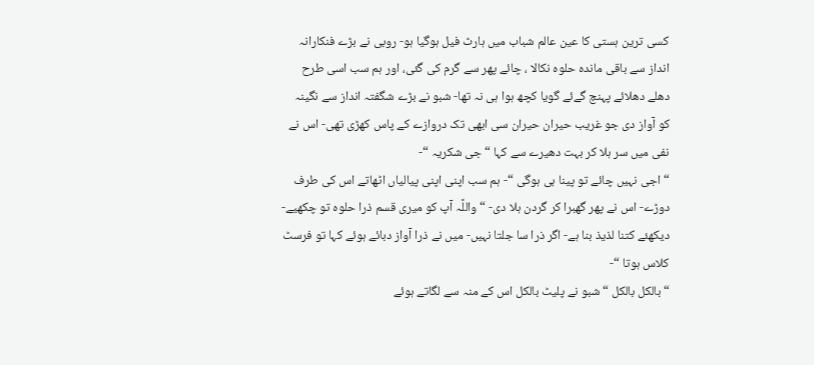کسی ترین ہستی کا عین عالم شباب میں ہارٹ فیل ہوگیا ہو- روبی نے بڑے فنکارانہ انداز سے باقی ماندہ حلوہ نکالا ، چائے پھر سے گرم کی گئی، اور ہم سب اسی طرح دھلے دھلائے پہنچ گےئے گویا کچھ ہوا ہی نہ تھا- شبو نے بڑے شگفتہ انداز سے نگینہ کو آواز دی جو غریب حیران حیران سی ابھی تک دروازے کے پاس کھڑی تھی- اس نے نفی میں سر ہلا کر بہت دھیرے سے کہا “ جی شکریہ “-
“ اجی نہیں چائے تو پینا ہی ہوگی “- ہم سب اپنی اپنی پیالیاں اٹھاتے اس کی طرف دوڑے- اس نے پھر گھبرا کر گردن ہلا دی- “ واللًہ آپ کو میری قسم ذرا حلوہ تو چکھیے- دیکھئے کتنا لذیذ بنا ہے- اگر ذرا سا جلتا نہیں- میں نے ذرا آواز دبائے ہوئے کہا تو فرسٹ کلاس ہوتا “-
“ بالکل بالکل “ شبو نے پلیٹ بالکل اس کے منہ سے لگاتے ہوئے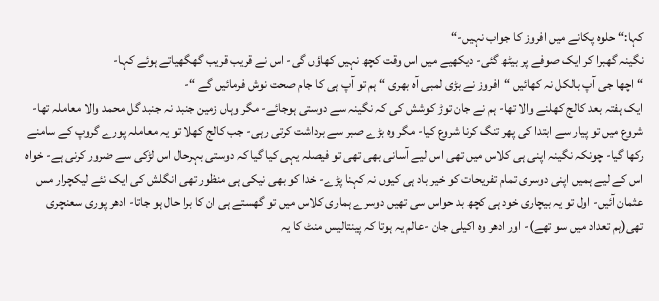کہا:“ حلوہ پکانے میں افروز کا جواب نہیں-“
نگینہ گھبرا کر ایک صوفے پر بیٹھ گئی- دیکھیے میں اس وقت کچھ نہیں کھاؤں گی- اس نے قریب قریب گھگھیاتے ہوئے کہا-
“ اچھا جی آپ بالکل نہ کھائیں “افروز نے بڑی لمبی آہ بھری “ ہم تو آپ ہی کا جام صحت نوش فرمائیں گے “-
ایک ہفتہ بعد کالج کھلنے والا تھا- ہم نے جان توڑ کوشش کی کہ نگینہ سے دوستی ہوجائے- مگر وہاں زمین جنبد نہ جنبد گل محمد والا معاملہ تھا- شروع میں تو پیار سے ابتدا کی پھر تنگ کرنا شروع کیا- مگر وہ بڑے صبر سے برداشت کرتی رہی- جب کالج کھلا تو یہ معاملہ پورے گروپ کے سامنے رکھا گیا- چونکہ نگینہ اپنی ہی کلاس میں تھی اس لیے آسانی بھی تھی تو فیصلہ یہی کیا گیا کہ دوستی بہرحال اس لڑکی سے ضرور کرنی ہے- خواہ اس کے لیے ہمیں اپنی دوسری تمام تفریحات کو خیر باد ہی کیوں نہ کہنا پڑے- خدا کو بھی نیکی ہی منظور تھی انگلش کی ایک نئے لیکچرار مس عثمان آئیں- اول تو یہ بیچاری خود ہی کچھ بد حواس سی تھیں دوسرے ہماری کلاس میں تو گھستے ہی ان کا برا حال ہو جاتا- ادھر پوری سعنچری تھی(ہم تعداد میں سو تھے)- اور ادھر وہ اکیلی جان -عالم یہ ہوتا کہ پینتالیس منٹ کا یہ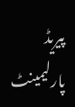پیریڈ پارلیمینٹ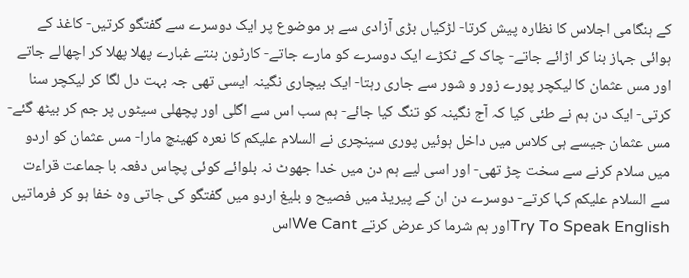کے ہنگامی اجلاس کا نظارہ پیش کرتا- لڑکیاں بڑی آزادی سے ہر موضوع پر ایک دوسرے سے گفتگو کرتیں- کاغذ کے ہوائی جہاز بنا کر اڑائے جاتے- چاک کے ٹکڑے ایک دوسرے کو مارے جاتے- کارٹون بنتے غبارے پھلا پھلا کر اچھالے جاتے اور مس عثمان کا لیکچر پورے زور و شور سے جاری رہتا- ایک بیچاری نگینہ ایسی تھی جہ بہت دل لگا کر لیکچر سنا کرتی- ایک دن ہم نے طئی کیا کہ آج نگینہ کو تنگ کیا جائے- ہم سب اس سے اگلی اور پچھلی سیٹوں پر جم کر بیٹھ گئے- مس عثمان جیسے ہی کلاس میں داخل ہوئیں پوری سینچری نے السلام علیکم کا نعرہ کھینچ مارا- مس عثمان کو اردو میں سلام کرنے سے سخت چڑ تھی- اور اسی لیے ہم دن میں خدا جھوٹ نہ بلوائے کوئی پچاس دفعہ با جماعت قراءت سے السلام علیکم کہا کرتے- دوسرے دن ان کے پیریڈ میں فصیح و بلیغ اردو میں گفتگو کی جاتی وہ خفا ہو کر فرماتیں Try To Speak Englishاور ہم شرما کر عرض کرتے We Cantاس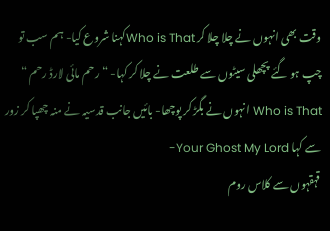وقت بھی انہوں نے چلا چلا کر Who is Thatکہنا شروع کیا- ہم سب تو چپ ہو گئے پچھلی سیٹوں سے طلعت نے چلا کر کہا- “ رحم مائی لارڈ رحم “ Who is That انہوں نے بگڑ کر پوچھا- بائیں جانب قدسیہ نے منہ چھپا کر زور سے کہا Your Ghost My Lord-
قہقہوں سے کلاس روم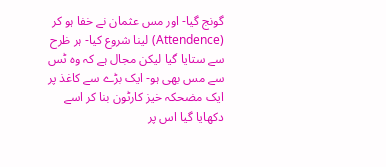گونج گیا- اور مس عثمان نے خفا ہو کر (Attendence) لینا شروع کیا- ہر ظرح سے ستایا گیا لیکن مجال ہے کہ وہ ٹس سے مس بھی ہو- ایک بڑے سے کاغذ پر ایک مضحکہ خیز کارٹون بنا کر اسے دکھایا گیا اس پر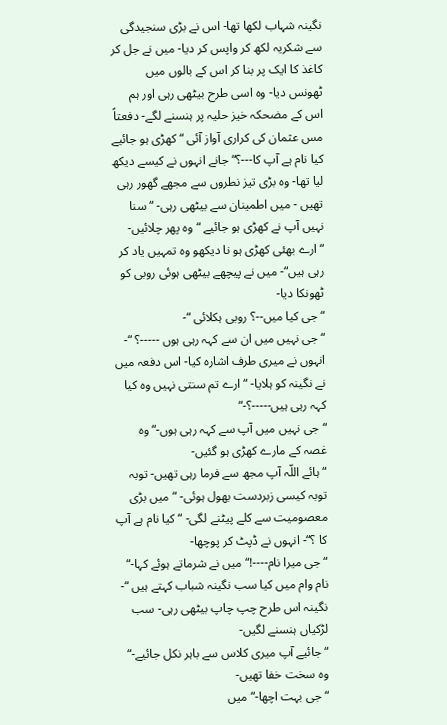نگینہ شہاب لکھا تھا- اس نے بڑی سنجیدگی سے شکریہ لکھ کر واپس کر دیا- میں نے جل کر کاغذ کا ایک پر بنا کر اس کے بالوں میں ٹھونس دیا- وہ اسی طرح بیٹھی رہی اور ہم اس کے مضحکہ خیز حلیہ پر ہنسنے لگے- دفعتاً مس عثمان کی کراری آواز آئی “ کھڑی ہو جائیے کیا نام ہے آپ کا---؟“ جانے انہوں نے کیسے دیکھ لیا تھا- وہ بڑی تیز نطروں سے مجھے گھور رہی تھیں - میں اطمینان سے بیٹھی رہی- “ سنا نہیں آپ نے کھڑی ہو جائیے “ وہ پھر چلائیں-
“ ارے بھئی کھڑی ہو نا دیکھو وہ تمہیں یاد کر رہی ہیں“- میں نے پیچھے بیٹھی ہوئی روبی کو ٹھونکا دیا-
“ جی کیا میں--؟ روبی ہکلائی “-
“ جی نہیں میں ان سے کہہ رہی ہوں -----؟ “- انہوں نے میری طرف اشارہ کیا- اس دفعہ میں نے نگینہ کو ہلایا- “ ارے تم سنتی نہیں وہ کیا کہہ رہی ہیں-----؟-“
“ جی نہیں میں آپ سے کہہ رہی ہوں-“ وہ غصہ کے مارے کھڑی ہو گئیں-
“ ہائے اللّہ آپ مجھ سے فرما رہی تھیں- توبہ توبہ کیسی زبردست بھول ہوئی- “ میں بڑی معصومیت سے کلے پیٹنے لگی- “ کیا نام ہے آپ کا ؟“- انہوں نے ڈپٹ کر پوچھا-
“ جی میرا نام----!“ میں نے شرماتے ہوئے کہا-“ نام وام میں کیا سب نگینہ شباب کہتے ہیں “-
نگینہ اس طرح چپ چاپ بیٹھی رہی- سب لڑکیاں ہنسنے لگیں-
“ جائیے آپ میری کلاس سے باہر نکل جائیے-“ وہ سخت خفا تھیں-
“ جی بہت اچھا-“ میں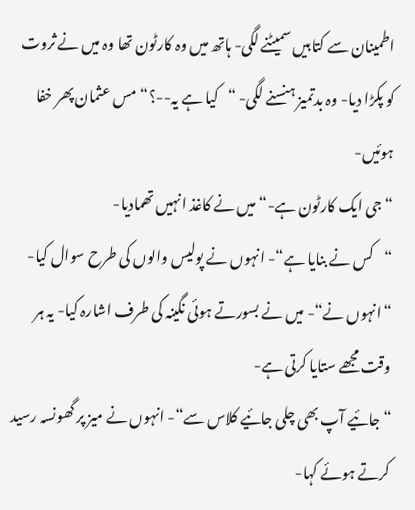اطمینان سے کتابیں سمیٹنے لگی- ہاتھ میں وہ کارٹون تھا وہ میں نے ثروت کو پکڑا دیا- وہ بدتمیز ہنسنے لگی- “کیا ہے یہ--؟“ مس عثمان پھر خفا ہوئیں-
“ جی ایک کارٹون ہے-“ میں نے کاغذ انہیں تھمادیا-
“کس نے بنایا ہے“- انہوں نے پولیس والوں کی طرح سوال کیا-
“انہوں نے“- میں نے بسورتے ہوئی نگینہ کی طرف اشارہ کیا- یہ ہر وقت مجھے ستایا کرتی ہے-
“ جائیے آپ بھی چلی جائیے کلاس سے“- انہوں نے میز پر گھونسہ رسید کرتے ہوئے کہا-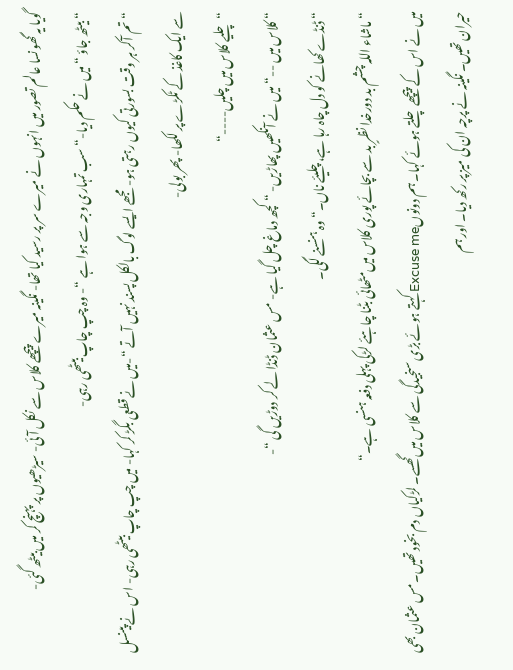گویا یہ گھونسا عالم تصور میں انہوں نے میرے سر پر رسید کیا تھا- نگینہ میرے پیچھے کلاس سے نکل آئی- سیڑھیوں پر پہنچ کر میں بیٹھ گئی-
“ بیٹھ جاؤ “میں نے حکم دیا-“ سب تمہاری وجہ سے ہوا ہے “- وہ چپ چاپ بیٹھی رہی-
“ تم آکر ہر وقت بسورتی کیوں رہتی ہو- مجھے ایسے لوگ بالکل پسند نہیں آتے “-میں نے قطعی بگڑ کر کہا- میں چپ چاپ بیٹھی رہی- اس نے پینسل سے ایک کاغذ کے ٹکڑے پر لکھا- پھر بولی-
“ چلیے کلاس میں چلیں----“
“ کلاس میں --“ میں نے آنکھیں پھاڑیں- “ کچھ دماغ چل گیا ہے- مس عثمان ڈنڈا لے کر دوڑیں گی “-
“ڈنڈے کھانے کو دل چاہ رہا ہے، چلیئے ناں۔“ وہ ہنسنے لگی۔
“ماشاء اللہ چشم بد دورخدا نظرٍ بد سے بچائے پوری کلاس میں‌مٹھائی بٹنا چاہئے لڑکی پہلی دفعہ ہنسی ہے۔“
میں نے اس کے پیچھے چلتے ہوئے کہا۔ ہم دونوں‌Excuse me کہتے ہوئے بڑی سنجیدگی سے کلاس میں‌گھسے۔ لڑکیاں دم بخود تھیں۔ مس عثمان بھی حیران تھیں۔ نگینہ نے پرچہ ان کی میز پر رکھ دیا۔ اور ہم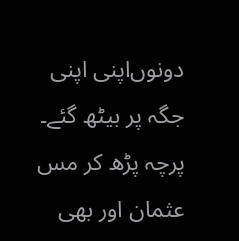دونوں‌اپنی اپنی جگہ پر بیٹھ گئے۔ پرچہ پڑھ کر مس عثمان اور بھی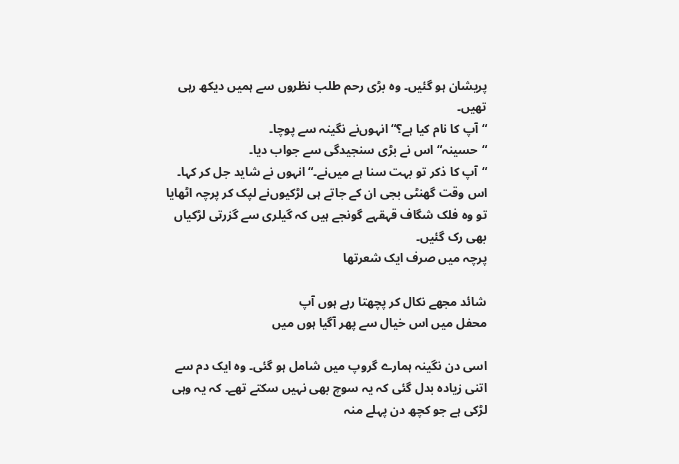پریشان ہو گئیں۔ وہ بڑی رحم طلب نظروں سے ہمیں دیکھ رہی تھیں۔
“آپ کا نام کیا ہے؟“ انہوں‌نے نگینہ سے پوچا۔
“حسینہ“ اس نے بڑی سنجیدگی سے جواب دیا۔
“آپ کا ذکر تو بہت سنا ہے میں‌نے۔“ انہوں نے شاید جل کر کہا۔ اس وقت گھنٹی بجی ان کے جاتے ہی لڑکیوں‌نے لپک کر پرچہ اٹھایا تو وہ فلک شگاف قہقہے گونجے ہیں کہ گیلری سے گزرتی لڑکیاں بھی رک گئیں۔
پرچہ میں صرف ایک شعرتھا

شائد مجھے نکال کر پچھتا رہے ہوں آپ
محفل میں اس خیال سے پھر آگیا ہوں میں

اسی دن نگینہ ہمارے گروپ میں شامل ہو گئی۔ وہ ایک دم سے اتنی زیادہ بدل گئی کہ یہ سوچ بھی نہیں سکتے تھے۔ کہ یہ وہی لڑکی ہے جو کچھ دن پہلے منہ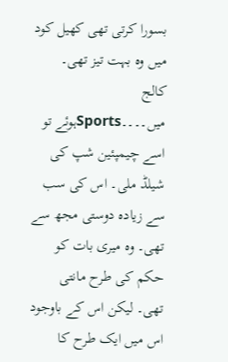بسورا کرتی تھی کھیل کود میں وہ بہت تیز تھی۔ کالج میں۔۔۔۔Sportsہوئے تو اسے چیمپئین شپ کی شیلڈ ملی۔ اس کی سب سے زیادہ دوستی مجھ سے تھی۔ وہ میری بات کو حکم کی طرح مانتی تھی۔ لیکن اس کے باوجود اس میں ایک طرح کا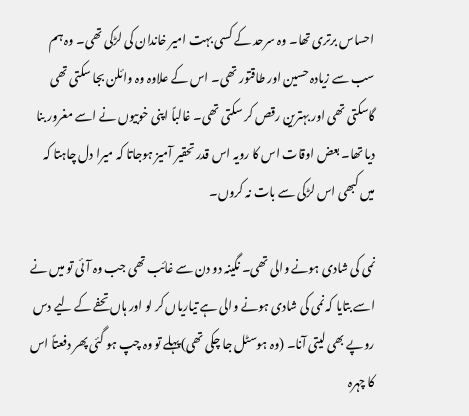احساس برتری تھا۔ وہ سرحد کے کسی بہت امیر خاندان کی لڑکی تھی۔ وہ ہم سب سے زیادہ حسین اور طاقتور تھی۔ اس کے علاوہ وہ وائلن بجا سکتی تھی گاسکتی تھی اور بہترین رقص کر سکتی تھی۔ غالباً اپنی خوبیوں نے اسے مغرور بنا دیا تھا۔ بعض اوقات اس کا رویہ اس قدر تحقیر آمیز ہوجاتا کہ میرا دل چاہتا کہ میں کبھی اس لڑکی سے بات نہ کروں۔

نمی کی شادی ہونے والی تھی۔ نگینہ دو دن سے غائب تھی جب وہ آئی تو میں نے اسے بتایا کہ نمی کی شادی ہونے والی ہے تیاریاں کر لو اور ہاں‌تحفے کے لیے دس روپے بھی لیتی آنا۔ (وہ ہوسٹل جا چکی تھی)پہلے تو وہ چپ ہو گئی پھر دفعتاً اس کا چہرہ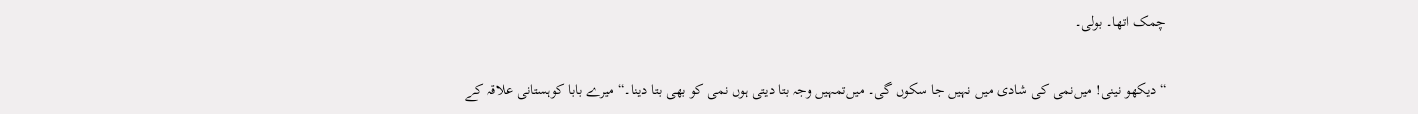چمک اتھا۔ بولی۔

“دیکھو نینی! میں‌نمی کی شادی میں نہیں‌ جا سکوں گی۔ میں‌تمہیں وجہ بتا دیتی ہوں نمی کو بھی بتا دینا۔“ میرے بابا کوہستانی علاقہ کے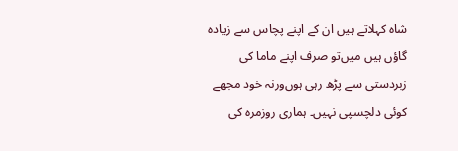شاہ کہلاتے ہیں ان کے اپنے پچاس سے زیادہ گاؤں ہیں میں‌تو صرف اپنے ماما کی زبردستی سے پڑھ رہی ہوں‌ورنہ خود مجھے کوئی دلچسپی نہیں۔ ہماری روزمرہ کی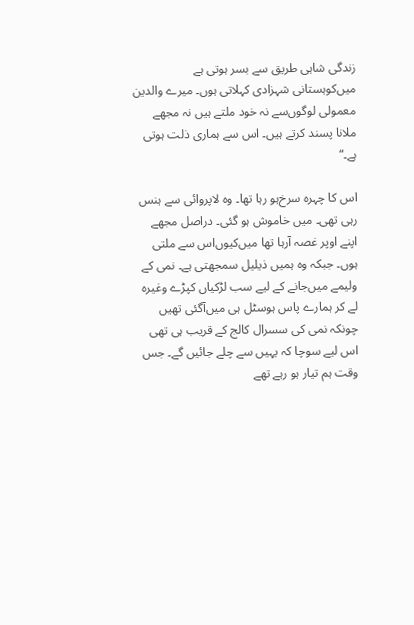زندگی شاہی طریق سے بسر ہوتی ہے میں‌کوہستانی شہزادی کہلاتی ہوں۔ میرے والدین معمولی لوگوں‌سے نہ خود ملتے ہیں نہ مجھے ملانا پسند کرتے ہیں۔ اس سے ہماری ذلت ہوتی ہے۔“

اس کا چہرہ سرخ‌ہو رہا تھا۔ وہ لاپروائی سے ہنس رہی تھی۔ میں خاموش ہو گئی۔ دراصل مجھے اپنے اوپر غصہ آرہا تھا میں‌کیوں‌اس سے ملتی ہوں۔ جبکہ وہ ہمیں ذیلیل سمجھتی ہے۔ نمی کے ولیمے میں‌جانے کے لیے سب لڑکیاں‌ کپڑے وغیرہ لے کر ہمارے پاس ہوسٹل ہی میں‌آگئی تھیں چونکہ نمی کی سسرال کالج کے قریب ہی تھی اس لیے سوچا کہ یہیں سے چلے جائیں گے۔ جس وقت ہم تیار ہو رہے تھے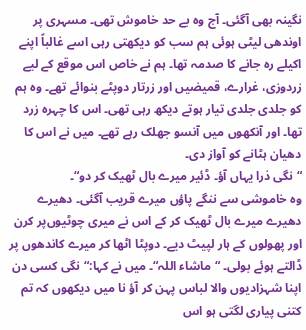نگینہ بھی آگئی۔ آج وہ بے حد خاموش تھی۔ مسہری پر اوندھی لیٹی ہوئی ہم سب کو دیکھتی رہی اسے غالباً اپنے اکیلے رہ جانے کا صدمہ تھا۔ ہم نے خاص اس موقع کے لیے زردوزی، غرارے، قمیضیں اور زرتار دوپٹے بنوائے تھے۔ وہ ہم کو جلدی جلدی تیار ہوتے دیکھ رہی تھی۔ اس کا چہرہ زرد تھا۔ اور آنکھوں‌ میں آنسو جھلک رہے تھے۔ میں نے اس کا دھیان ہٹانے کو آواز دی۔
“نگی ذرا یہاں‌ آؤ۔ ڈئیر میرے بال ٹھیک کر دو“۔
وہ خاموشی سے ننگے پاؤں میرے قریب آگئی۔ دھیرے دھیرے میرے بال ٹھیک کر کے اس نے میری چوٹیوں‌پر کرن اور پھولوں کے ہار لپیٹ دیے۔ دوپٹا اٹھا کر میرے کاندھوں پر ڈالتے ہوئے بولی۔ “ماشاء اللہ“۔ میں نے کہا:“نگی کسی دن اپنا شہزادیوں والا لباس پہن کر آؤ نا میں‌ دیکھوں کہ تم کتنی پیاری لگتی ہو اس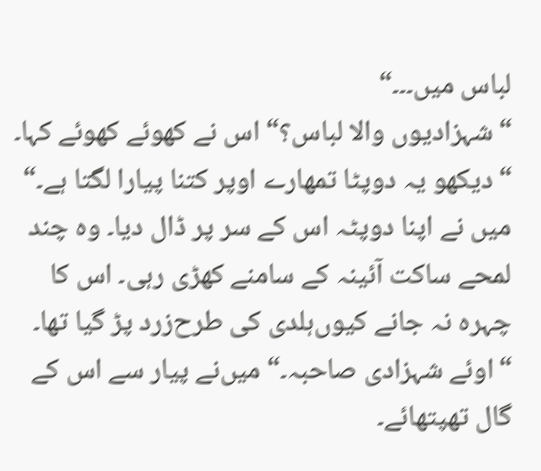لباس میں۔۔۔“
“شہزادیوں والا لباس؟“ اس نے کھوئے کھوئے کہا۔
“دیکھو یہ دوپٹا تمھارے اوپر کتنا پیارا لگتا ہے۔“ میں نے اپنا دوپٹہ اس کے سر پر ڈال دیا۔ وہ چند لمحے ساکت آئینہ کے سامنے کھڑی رہی۔ اس کا چہرہ نہ جانے کیوں‌ہلدی کی طرح‌زرد پڑ گیا تھا۔ “اوئے شہزادی صاحبہ۔“ میں‌نے پیار سے اس کے گال تھپتھائے۔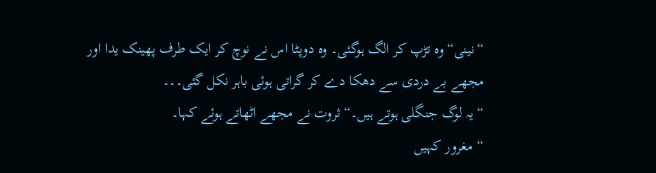“نینی“ وہ تڑپ کر الگ ہوگئی۔ وہ دوپٹا اس نے نوچ کر ایک طرف پھینک یدا اور مجھے بے دردی سے دھکا دے کر گراتی ہوئی باہر نکل گئی۔۔۔
“یہ لوگ جنگلی ہوتے ہیں۔“ ثروت نے مجھے اٹھاتے ہوئے کہا۔
“مغرور کہیں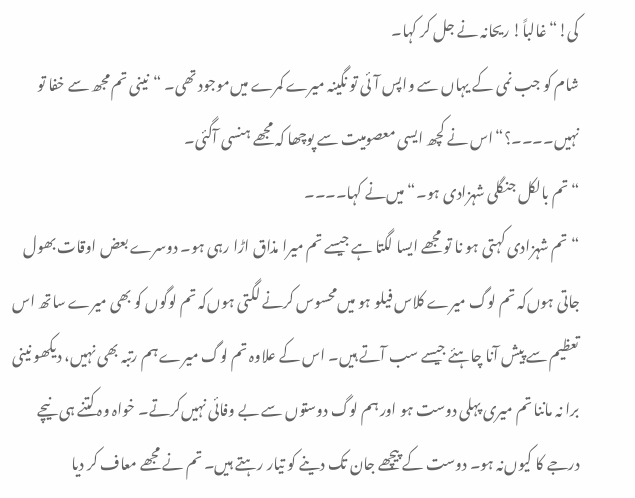کی!“ غالباً! ریحانہ نے جل کر کہا۔
شام کو جب نمی کے یہاں سے واپس آئی تو نگینہ میرے کمرے میں‌موجود تھی۔ “نینی تم مجھ سے خفا تو نہیں۔۔۔۔؟“اس نے کچھ ایسی معصومیت سے پوچھا کہ مجھے ہنسی آگئی۔
“تم بالکل جنگلی شہزادی ہو۔“ میں‌نے کہا۔۔۔۔
“تم شہزادی کہتی ہو نا تو مجھے ایسا لگتا ہے جیسے تم میرا مذاق اڑا رہی ہو۔ دوسرے بعض اوقات بھول جاتی ہوں‌کہ تم لوگ میرے کلاس فیلو ہو میں‌محسوس کرنے لگتی ہوں‌کہ تم لوگوں کو بھی میرے ساتھ اس تعظیم سے پیش آنا چاہئے جیسے سب آتے ہیں۔ اس کے علاوہ تم لوگ میرے ہم رتبہ بھی نہیں، دیکھو نینی برا نہ ماننا تم میری پہلی دوست ہو اور ہم لوگ دوستوں سے بے وفائی نہیں‌کرتے۔ خواہ وہ کتنے ہی نیچے درجے کا کیوں‌نہ ہو۔ دوست کے پیچھے جان تک دینے کو تیار رہتے ہیں۔ تم نے مجھے معاف کر دیا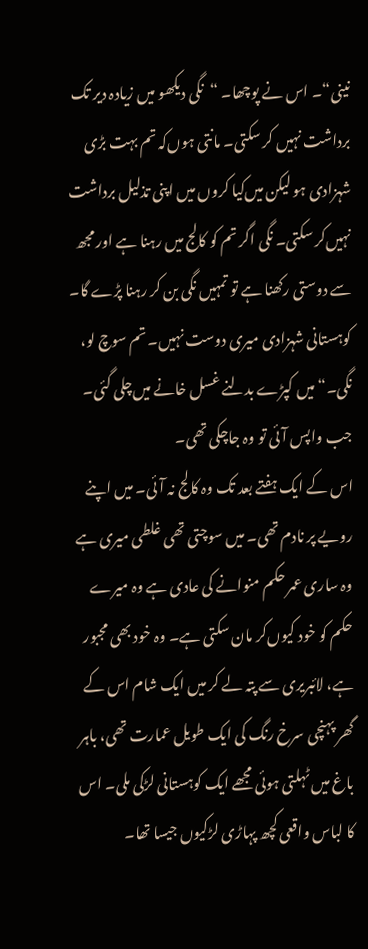نینی“۔ اس نے پوچھا۔ “نگی دیکھو میں‌ زیادہ دیر تک برداشت نہیں کر سکتی۔ مانتی ہوں‌کہ تم بہت بڑی شہزادی ہو لیکن میں‌کیا کروں میں اپنی تذلیل برداشت نہیں‌کر سکتی۔ نگی اگر تم کو کالج میں رہنا ہے اور مجھ سے دوستی رکھنا ہے تو تمہیں نگی بن کر رہنا پڑے گا۔ کوہستانی شہزادی میری دوست نہیں۔ تم سوچ لو، نگی۔“ میں کپڑے بدلنے غسل خانے میں‌چلی گئی۔ جب واپس آئی تو وہ جاچکی تھی۔
اس کے ایک ہفتے بعد تک وہ کالج نہ آئی۔ میں اپنے رویے پر نادم تھی۔ میں سوچتی تھی غلطی میری ہے وہ ساری عمر حکم منوانے کی عادی ہے وہ میرے حکم کو خود کیوں‌کر مان سکتی ہے۔ وہ خود بھی مجبور ہے، لائبریری سے پتہ لے کر میں ایک شام اس کے گھر پہنچی سرخ رنگ کی ایک طویل عمارت تھی، باہر باغ میں ٹہلتی ہوئی مجھے ایک کوہستانی لڑکی ملی۔ اس کا لباس واقعی کچھ پہاڑی لڑکیوں جیسا تھا۔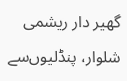گھیر دار ریشمی شلوار، پنڈلیوں‌سے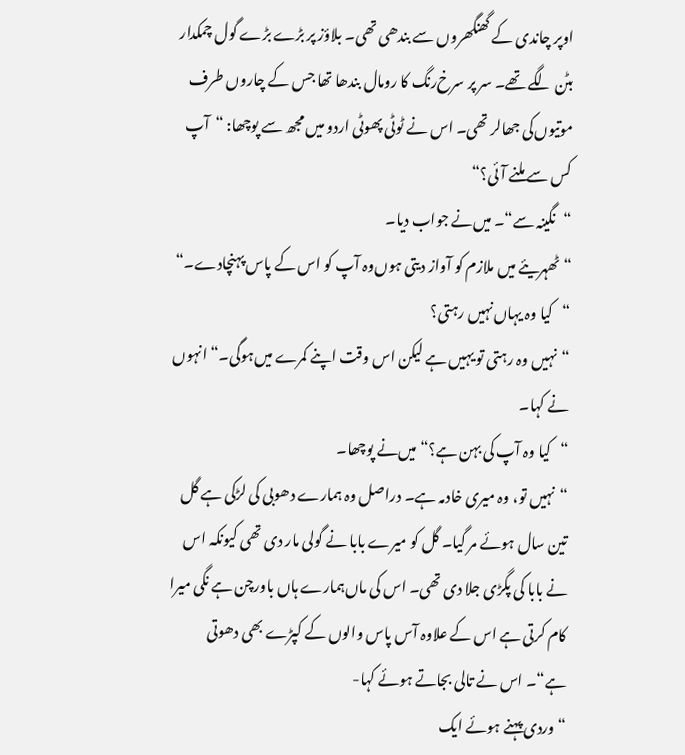اوپر چاندی کے گھنگھروں سے بندھی تھی۔ بلاؤز پر بڑے بڑے گول چمکدار بٹن لگے تھے۔ سر پر سرخ‌رنگ کا رومال بندھا تھا جس کے چاروں طرف موتیوں‌کی جھالر تھی۔ اس نے ٹوٹی پھوٹی اردو میں مجھ سے پوچھا: “آپ کس سے ملنے آئی؟“
“نگینہ سے“۔ میں‌نے جواب دیا۔
“ٹھہریئے میں‌ ملازم کو آواز دیتی ہوں‌وہ آپ کو اس کے پاس پہنچادے۔“
“کیا وہ یہاں‌نہیں ‌رہتی؟
“نہیں وہ رہتی تو یہیں‌ ہے لیکن اس وقت اپنے کمرے میں‌ہوگی۔“ انہوں نے کہا۔
“کیا وہ آپ کی بہن ہے؟“ میں‌نے پوچھا۔
“نہیں تو، وہ میری خادمہ ہے۔ دراصل وہ ہمارے دھوبی کی لڑکی ہے گل تین سال ہوئے مر گیا۔ گل کو میرے بابا نے گولی مار دی تھی کیونکہ اس نے بابا کی پگڑی جلا دی تھی۔ اس کی ماں‌ہمارے ہاں باورچن ہے نگی میرا کام کرتی ہے اس کے علاوہ آس پاس والوں کے کپڑے بھی دھوتی ہے“۔ اس نے تالی بجاتے ہوئے کہا-
“وردی پہنے ہوئے ایک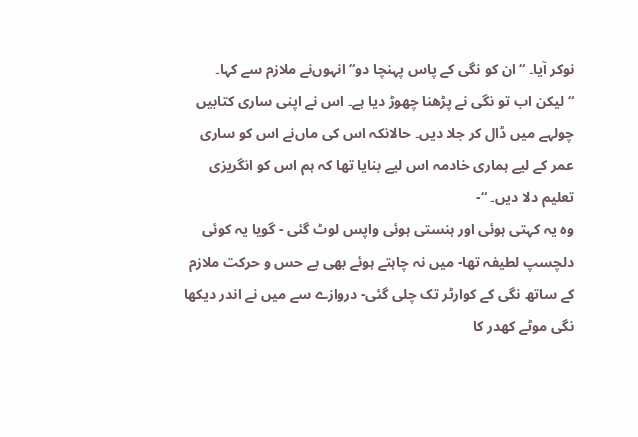نوکر آیا۔ “ان کو نگی کے پاس پہنچا دو“ انہوں‌نے ملازم سے کہا۔ “لیکن اب تو نگی نے پڑھنا چھوڑ دیا ہے۔ اس نے اپنی ساری کتابیں چولہے میں ڈال کر جلا دیں۔ حالانکہ اس کی ماں‌نے اس کو ساری عمر کے لیے ہماری خادمہ اس لیے بنایا تھا کہ ہم اس کو انگریزی تعلیم دلا دیں۔ “-
وہ یہ کہتی ہوئی اور ہنستی ہوئی واپس لوٹ گئی - گویا یہ کوئی دلچسپ لطیفہ تھا- میں نہ چاہتے ہوئے بھی بے حس و حرکت ملازم کے ساتھ نگی کے کوارٹر تک چلی گئی- دروازے سے میں نے اندر دیکھا نگی موٹے کھدر کا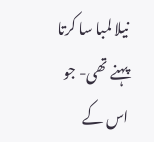نیلا لمبا سا کرتا پہنے تھی- جو اس کے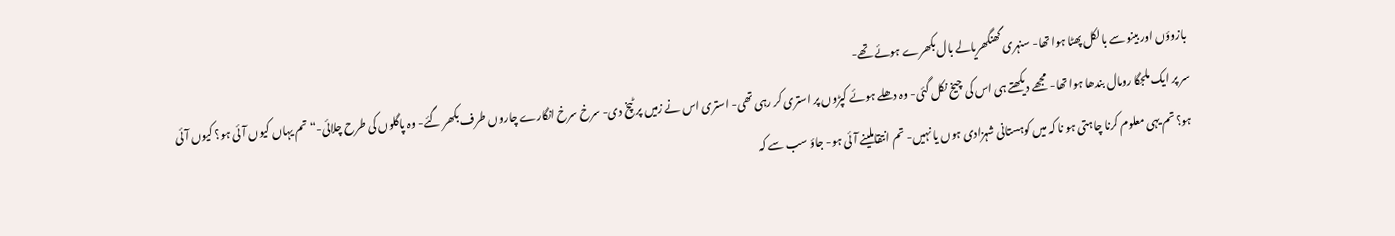بازوؤں اور بینو سے بالکل پھٹا ہوا تھا- سنہری گھنگھریالے بال بکھرے ہوئے تھے-
سر پر ایک ملجگا رومال بندھا ہوا تھا- مجھے دیکھتے ہی اس کی چیخ نکل گئی- وہ دھلے ہوئے کپڑوں پر استری کر رہی تھی- استری اس نے زمیں پر ٹپخ دی- سرخ سرخ انگارے چاروں طرف بکھر گئے- وہ پاگلوں کی طرح چلائی-“ تم یہاں کیوں آئی ہو؟ کیوں آئی ہو؟ تم یہی معلوم کرنا چاہتی ہو نا کہ میں کوہستانی شہزادی ہوں یا نہیں- تم انتقاملینے آئی ہو- جاؤ سب سے کہ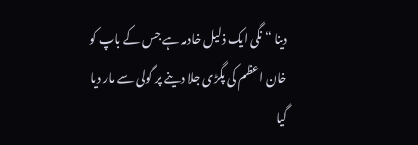دینا “ نگی ایک ذلیل خادمہ ہے جس کے باپ کو خان اعظم کی پگڑی جلا دینے پر گولی سے مار دیا گیا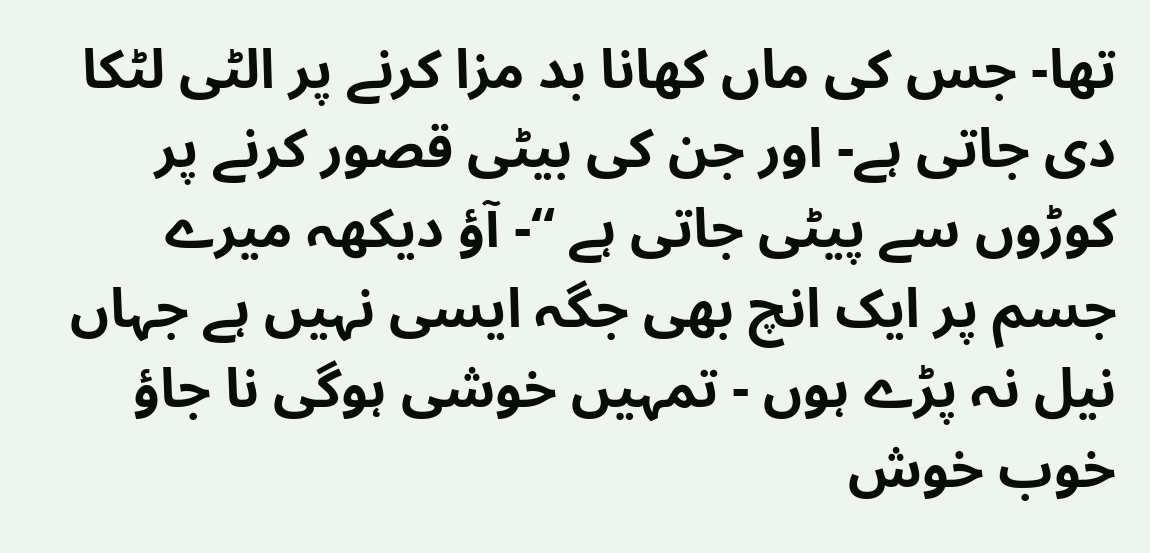تھا- جس کی ماں کھانا بد مزا کرنے پر الٹی لٹکا دی جاتی ہے- اور جن کی بیٹی قصور کرنے پر کوڑوں سے پیٹی جاتی ہے “- آؤ دیکھہ میرے جسم پر ایک انچ بھی جگہ ایسی نہیں ہے جہاں نیل نہ پڑے ہوں - تمہیں خوشی ہوگی نا جاؤ خوب خوش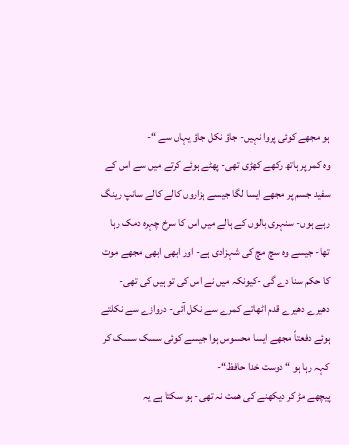ہو مجھے کوئی پروا نہیں- جاؤ نکل جاؤ یہاں سے “-
وہ کمر پر ہاتھ رکھے کھڑی تھی- پھٹے ہوئے کرتے میں سے اس کے سفید جسم پر مجھے ایسا لگا جیسے ہزاروں کالے کالے سانپ رینگ رہے ہوں- سنہری بالوں کے ہالے میں اس کا سرخ چہرہ دمک رہا تھا- جیسے وہ سچ مچ کی شہزادی ہے- اور ابھی ابھی مجھے موت کا حکم سنا دے گی -کیونکہ میں نے اس کی تو ہیں کی تھی- دھیرے دھیرے قدم اٹھاتے کمرے سے نکل آئی- دروازے سے نکلتے ہوئے دفعتاً مجھے ایسا محسوس ہوا جیسے کوئی سسک سسک کر کہہ رہا ہو “ دوست خدا حافظ“-
پیچھے مڑ کر دیکھنے کی ھمت نہ تھی- ہو سکتا ہے یہ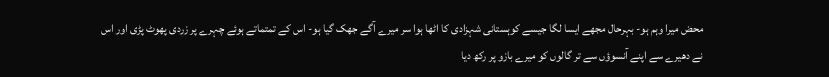محض میرا وہم ہو- بہرحال مجھے ایسا لگا جیسے کوہستانی شہزادی کا اٹھا ہوا سر میرے آگے جھک گیا ہو- اس کے تمتماتے ہوئے چہرے پر زردی پھوٹ پڑی اور اس نے دھیرے سے اپنے آنسوؤں سے تر گالوں کو میرے بازو پر رکھ دیا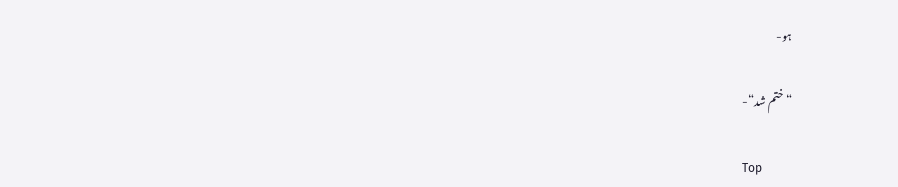ہو-

“ختم شد“-

Top